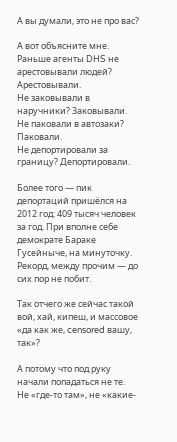А вы думали, это не про вас?

А вот объясните мне.
Раньше агенты DHS не арестовывали людей? Арестовывали.
Не заковывали в наручники? Заковывали.
Не паковали в автозаки? Паковали.
Не депортировали за границу? Депортировали.

Более того — пик депортаций пришёлся на 2012 год: 409 тысяч человек за год. При вполне себе демократе Бараке Гусейныче, на минуточку.
Рекорд, между прочим — до сих пор не побит.

Так отчего же сейчас такой вой, хай, кипеш, и массовое «да как же, censored вашу, так»?

А потому что под руку начали попадаться не те.
Не «где-то там», не «какие-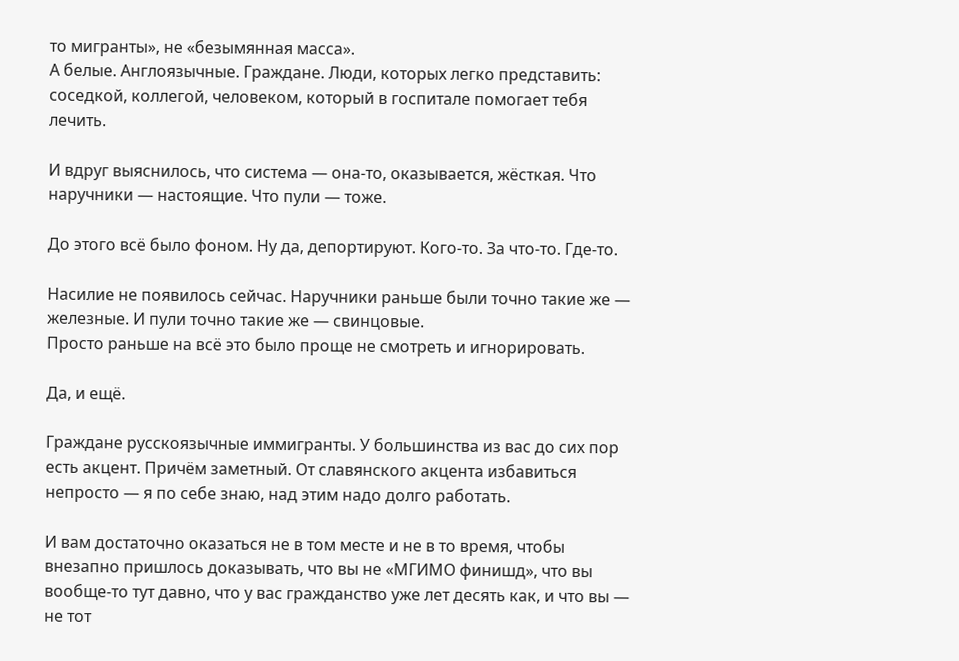то мигранты», не «безымянная масса».
А белые. Англоязычные. Граждане. Люди, которых легко представить: соседкой, коллегой, человеком, который в госпитале помогает тебя лечить.

И вдруг выяснилось, что система — она-то, оказывается, жёсткая. Что наручники — настоящие. Что пули — тоже.

До этого всё было фоном. Ну да, депортируют. Кого-то. За что-то. Где-то.

Насилие не появилось сейчас. Наручники раньше были точно такие же — железные. И пули точно такие же — свинцовые.
Просто раньше на всё это было проще не смотреть и игнорировать.

Да, и ещё.

Граждане русскоязычные иммигранты. У большинства из вас до сих пор есть акцент. Причём заметный. От славянского акцента избавиться непросто — я по себе знаю, над этим надо долго работать.

И вам достаточно оказаться не в том месте и не в то время, чтобы внезапно пришлось доказывать, что вы не «МГИМО финишд», что вы вообще-то тут давно, что у вас гражданство уже лет десять как, и что вы — не тот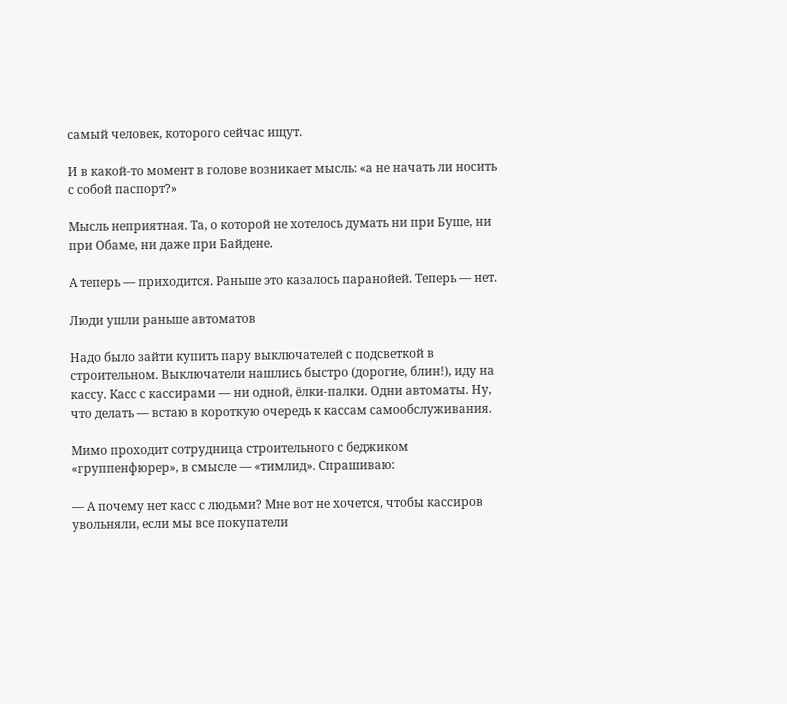самый человек, которого сейчас ищут.

И в какой-то момент в голове возникает мысль: «а не начать ли носить с собой паспорт?»

Мысль неприятная. Та, о которой не хотелось думать ни при Буше, ни при Обаме, ни даже при Байдене.

А теперь — приходится. Раньше это казалось паранойей. Теперь — нет.

Люди ушли раньше автоматов

Надо было зайти купить пару выключателей с подсветкой в строительном. Выключатели нашлись быстро (дорогие, блин!), иду на кассу. Касс с кассирами — ни одной, ёлки-палки. Одни автоматы. Ну, что делать — встаю в короткую очередь к кассам самообслуживания.

Мимо проходит сотрудница строительного с беджиком «группенфюрер», в смысле — «тимлид». Спрашиваю:

— А почему нет касс с людьми? Мне вот не хочется, чтобы кассиров увольняли, если мы все покупатели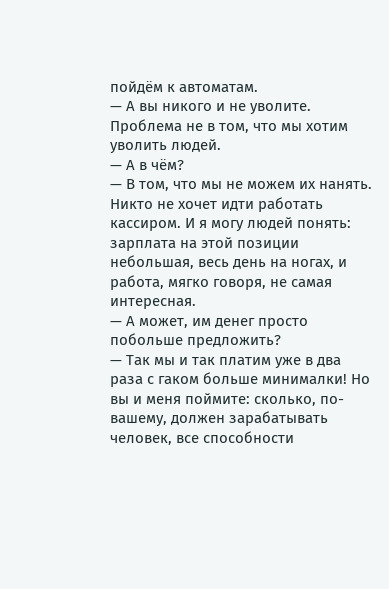пойдём к автоматам.
— А вы никого и не уволите. Проблема не в том, что мы хотим уволить людей.
— А в чём?
— В том, что мы не можем их нанять. Никто не хочет идти работать кассиром. И я могу людей понять: зарплата на этой позиции небольшая, весь день на ногах, и работа, мягко говоря, не самая интересная.
— А может, им денег просто побольше предложить?
— Так мы и так платим уже в два раза с гаком больше минималки! Но вы и меня поймите: сколько, по-вашему, должен зарабатывать человек, все способности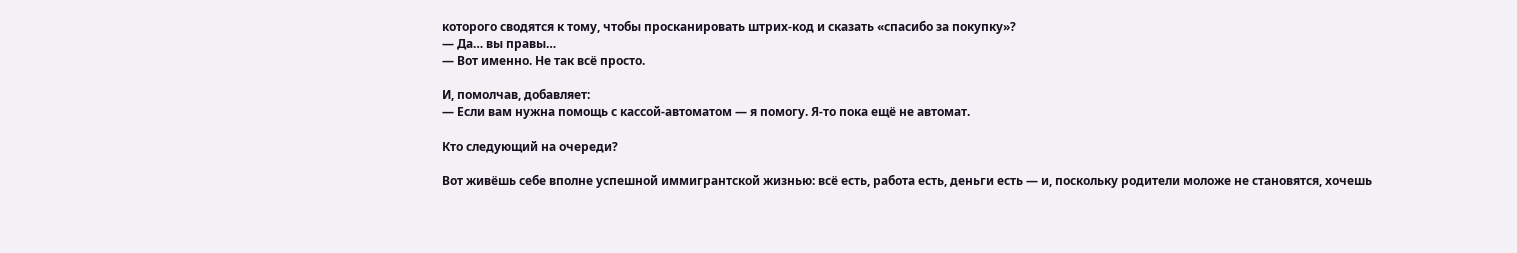которого сводятся к тому, чтобы просканировать штрих-код и сказать «спасибо за покупку»?
— Да… вы правы…
— Вот именно. Не так всё просто.

И, помолчав, добавляет:
— Если вам нужна помощь с кассой-автоматом — я помогу. Я‑то пока ещё не автомат.

Кто следующий на очереди?

Вот живёшь себе вполне успешной иммигрантской жизнью: всё есть, работа есть, деньги есть — и, поскольку родители моложе не становятся, хочешь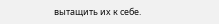вытащить их к себе.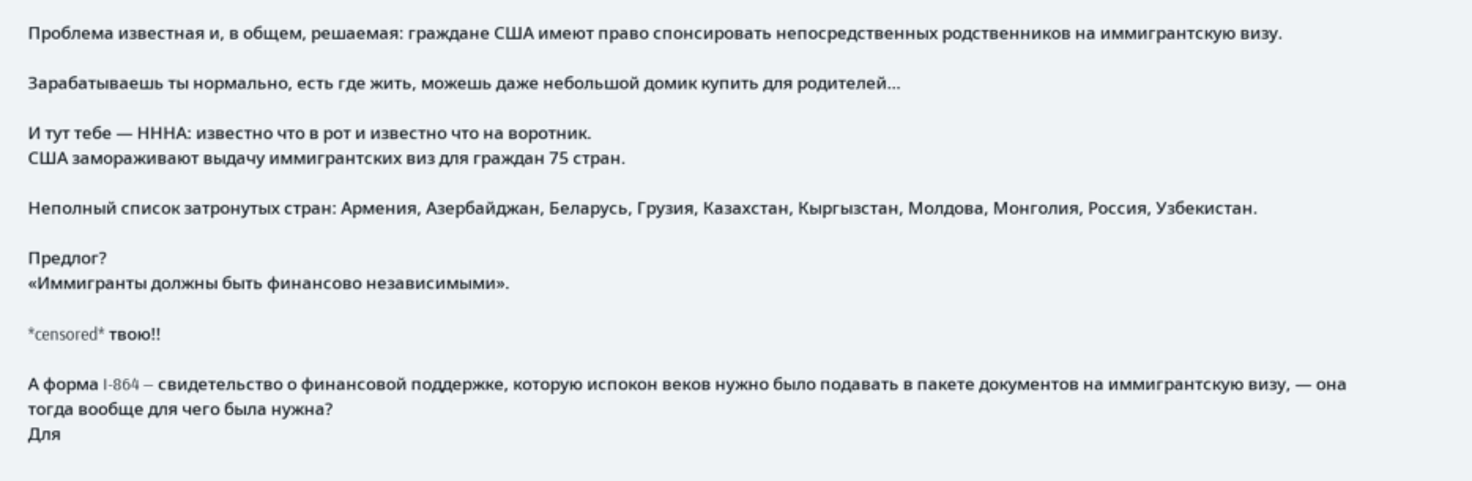Проблема известная и, в общем, решаемая: граждане США имеют право спонсировать непосредственных родственников на иммигрантскую визу.

Зарабатываешь ты нормально, есть где жить, можешь даже небольшой домик купить для родителей…

И тут тебе — НННА: известно что в рот и известно что на воротник.
США замораживают выдачу иммигрантских виз для граждан 75 стран.

Неполный список затронутых стран: Армения, Азербайджан, Беларусь, Грузия, Казахстан, Кыргызстан, Молдова, Монголия, Россия, Узбекистан.

Предлог?
«Иммигранты должны быть финансово независимыми».

*censored* твою!!

А форма I‑864 — свидетельство о финансовой поддержке, которую испокон веков нужно было подавать в пакете документов на иммигрантскую визу, — она тогда вообще для чего была нужна?
Для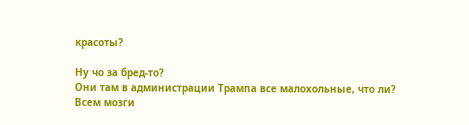красоты?

Ну чо за бред-то?
Они там в администрации Трампа все малохольные, что ли?
Всем мозги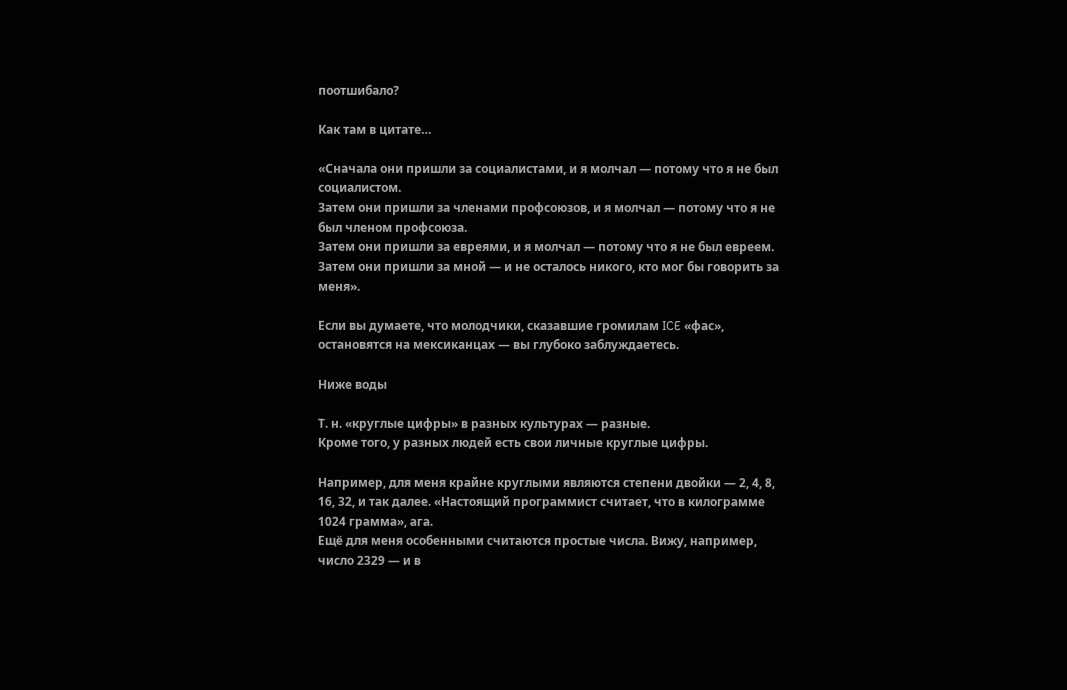поотшибало?

Как там в цитате…

«Сначала они пришли за социалистами, и я молчал — потому что я не был социалистом.
Затем они пришли за членами профсоюзов, и я молчал — потому что я не был членом профсоюза.
Затем они пришли за евреями, и я молчал — потому что я не был евреем.
Затем они пришли за мной — и не осталось никого, кто мог бы говорить за меня».

Если вы думаете, что молодчики, сказавшие громилам ICE «фас», остановятся на мексиканцах — вы глубоко заблуждаетесь.

Ниже воды

Т. н. «круглые цифры» в разных культурах — разные.
Кроме того, у разных людей есть свои личные круглые цифры.

Например, для меня крайне круглыми являются степени двойки — 2, 4, 8, 16, 32, и так далее. «Настоящий программист считает, что в килограмме 1024 грамма», ага.
Ещё для меня особенными считаются простые числа. Вижу, например, число 2329 — и в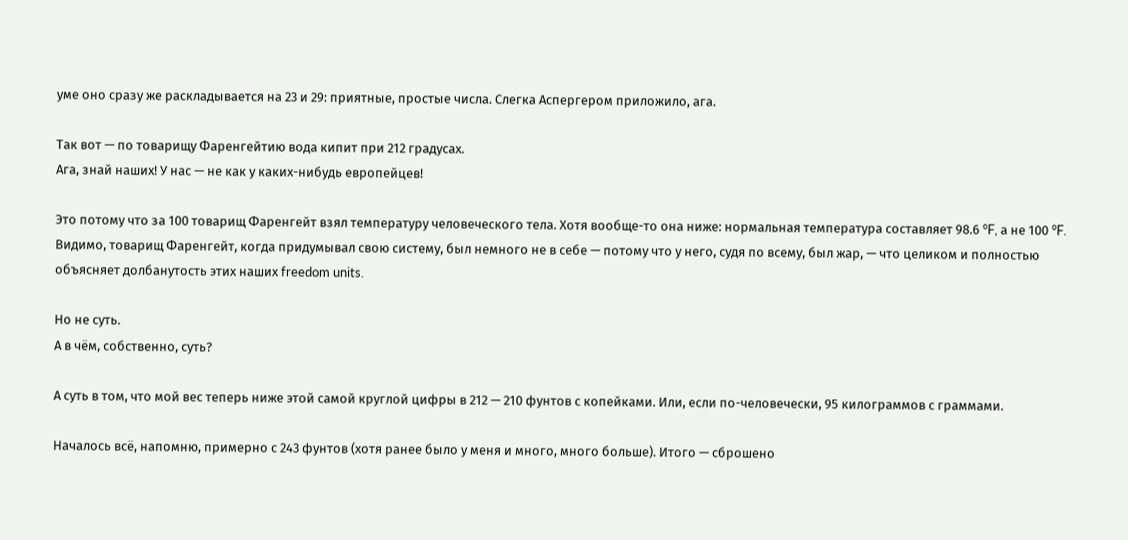уме оно сразу же раскладывается на 23 и 29: приятные, простые числа. Слегка Аспергером приложило, ага.

Так вот — по товарищу Фаренгейтию вода кипит при 212 градусах.
Ага, знай наших! У нас — не как у каких-нибудь европейцев!

Это потому что за 100 товарищ Фаренгейт взял температуру человеческого тела. Хотя вообще-то она ниже: нормальная температура составляет 98.6 °F, а не 100 °F. Видимо, товарищ Фаренгейт, когда придумывал свою систему, был немного не в себе — потому что у него, судя по всему, был жар, — что целиком и полностью объясняет долбанутость этих наших freedom units.

Но не суть.
А в чём, собственно, суть?

А суть в том, что мой вес теперь ниже этой самой круглой цифры в 212 — 210 фунтов с копейками. Или, если по-человечески, 95 килограммов с граммами.

Началось всё, напомню, примерно с 243 фунтов (хотя ранее было у меня и много, много больше). Итого — сброшено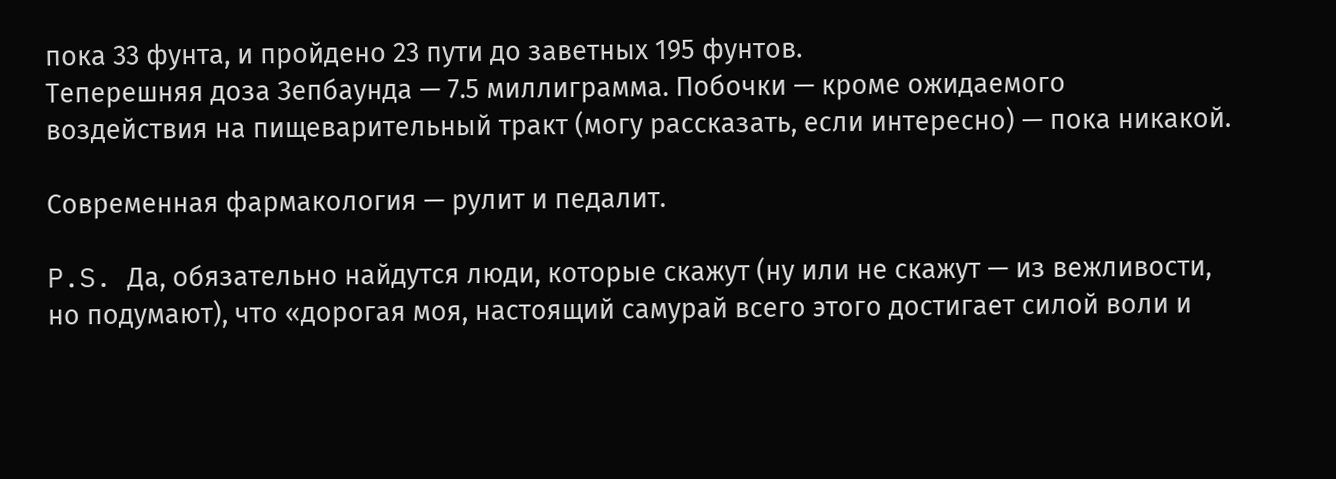пока 33 фунта, и пройдено 23 пути до заветных 195 фунтов.
Теперешняя доза Зепбаунда — 7.5 миллиграмма. Побочки — кроме ожидаемого воздействия на пищеварительный тракт (могу рассказать, если интересно) — пока никакой.

Современная фармакология — рулит и педалит.

P.S. Да, обязательно найдутся люди, которые скажут (ну или не скажут — из вежливости, но подумают), что «дорогая моя, настоящий самурай всего этого достигает силой воли и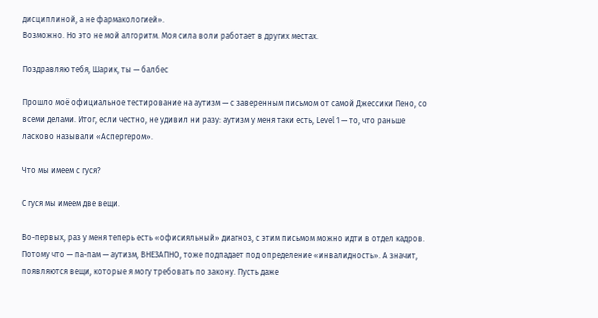дисциплиной, а не фармакологией».
Возможно. Но это не мой алгоритм. Моя сила воли работает в других местах.

Поздравляю тебя, Шарик, ты — балбес

Прошло моё официальное тестирование на аутизм — с заверенным письмом от самой Джессики Пено, со всеми делами. Итог, если честно, не удивил ни разу: аутизм у меня таки есть, Level 1 — то, что раньше ласково называли «Аспергером».

Что мы имеем с гуся?

С гуся мы имеем две вещи.

Во-первых, раз у меня теперь есть «офисияльный» диагноз, с этим письмом можно идти в отдел кадров. Потому что — па-пам — аутизм, ВНЕЗАПНО, тоже подпадает под определение «инвалидность». А значит, появляются вещи, которые я могу требовать по закону. Пусть даже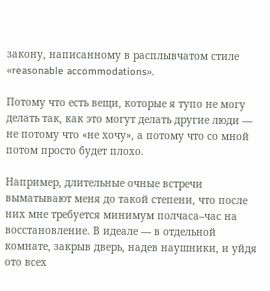закону, написанному в расплывчатом стиле «reasonable accommodations».

Потому что есть вещи, которые я тупо не могу делать так, как это могут делать другие люди — не потому что «не хочу», а потому что со мной потом просто будет плохо.

Например, длительные очные встречи выматывают меня до такой степени, что после них мне требуется минимум полчаса–час на восстановление. В идеале — в отдельной комнате, закрыв дверь, надев наушники, и уйдя ото всех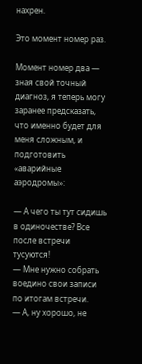нахрен.

Это момент номер раз.

Момент номер два — зная свой точный диагноз, я теперь могу заранее предсказать, что именно будет для меня сложным, и подготовить «аварийные аэродромы»:

— А чего ты тут сидишь в одиночестве? Все после встречи тусуются!
— Мне нужно собрать воедино свои записи по итогам встречи.
— А, ну хорошо, не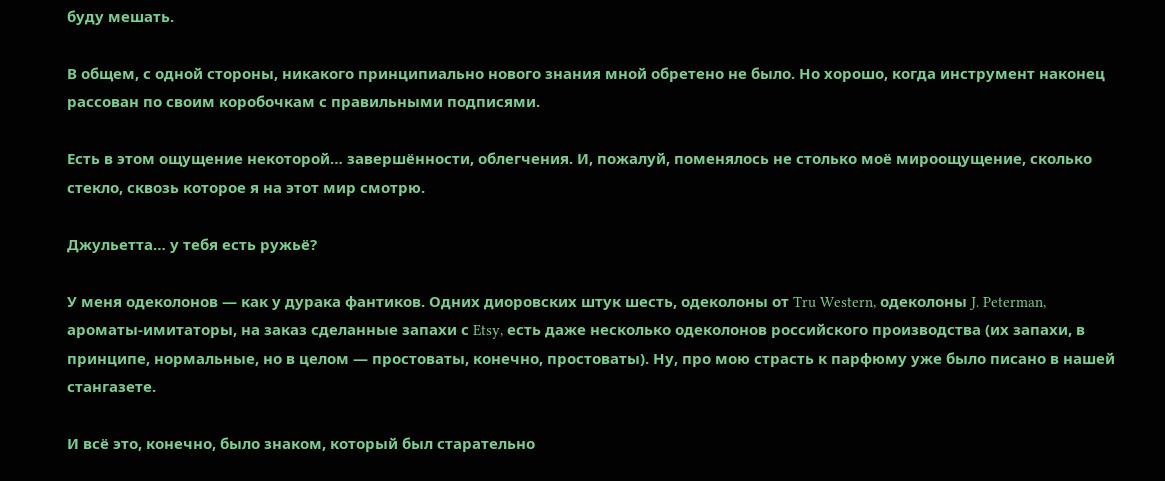буду мешать.

В общем, с одной стороны, никакого принципиально нового знания мной обретено не было. Но хорошо, когда инструмент наконец рассован по своим коробочкам с правильными подписями.

Есть в этом ощущение некоторой… завершённости, облегчения. И, пожалуй, поменялось не столько моё мироощущение, сколько стекло, сквозь которое я на этот мир смотрю.

Джульетта… у тебя есть ружьё?

У меня одеколонов — как у дурака фантиков. Одних диоровских штук шесть, одеколоны от Tru Western, одеколоны J. Peterman, ароматы-имитаторы, на заказ сделанные запахи с Etsy, есть даже несколько одеколонов российского производства (их запахи, в принципе, нормальные, но в целом — простоваты, конечно, простоваты). Ну, про мою страсть к парфюму уже было писано в нашей стангазете.

И всё это, конечно, было знаком, который был старательно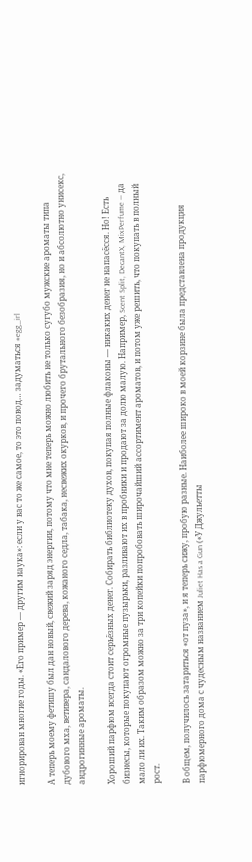игнорирован многие годы. «Его пример — другим наука»: если у вас то же самое, то это повод… задуматься #egg_irl

А теперь моему фетишу был дан новый, свежий заряд энергии, потому что мне теперь можно любить не только сугубо мужские ароматы типа дубового мха, ветивера, сандалового дерева, кожаного седла, табака, несвежих окурков, и прочего брутального безобразия, но и абсолютно унисекс, андрогинные ароматы.

Хороший парфюм всегда стоит серьёзных денег. Собирать библиотеку духов, покупая полные флаконы — никаких денег не напасёсся. Но! Есть бизнесы, которые покупают огромные пузырьки, разливают их в пробники и продают за долю малую. Например, Scent Split, DecantX, MixPerfume — да мало ли их. Таким образом можно за три копейки попробовать широчайший ассортимент ароматов, и потом уже решить, что покупать в полный рост.

В общем, получилось затариться «от пуза», и я теперь сижу, пробую разные. Наиболее широко в моей корзине была представлена продукция парфюмерного дома с чудесным названием Juliet Has a Gun («У Джульетты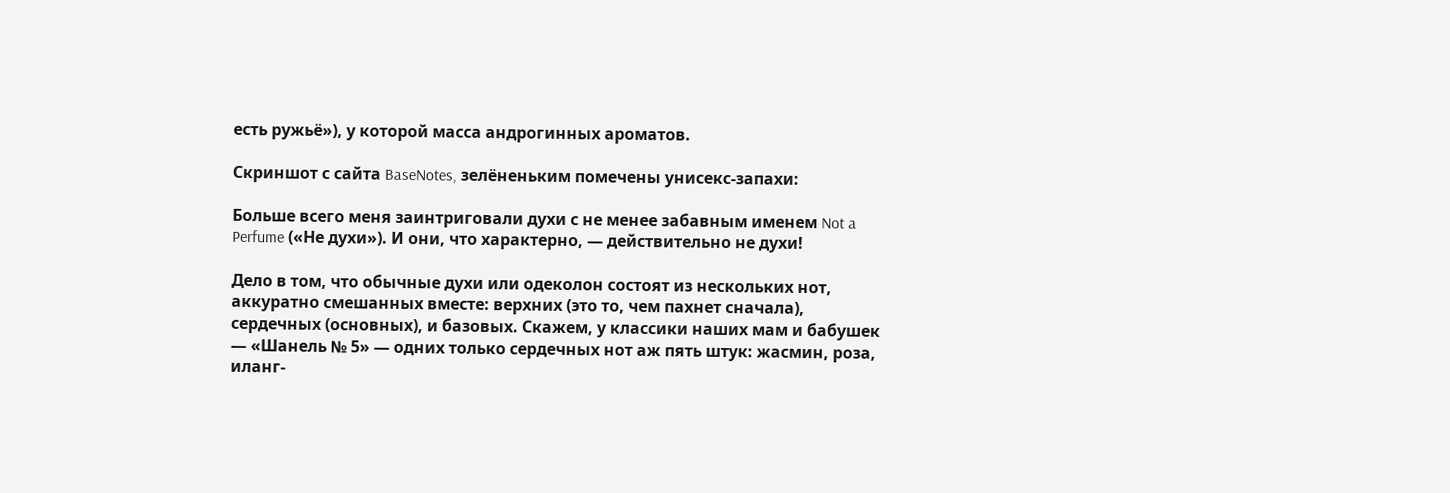есть ружьё»), у которой масса андрогинных ароматов.

Скриншот с сайта BaseNotes, зелёненьким помечены унисекс-запахи:

Больше всего меня заинтриговали духи с не менее забавным именем Not a Perfume («Не духи»). И они, что характерно, — действительно не духи!

Дело в том, что обычные духи или одеколон состоят из нескольких нот, аккуратно смешанных вместе: верхних (это то, чем пахнет сначала), сердечных (основных), и базовых. Скажем, у классики наших мам и бабушек — «Шанель № 5» — одних только сердечных нот аж пять штук: жасмин, роза, иланг-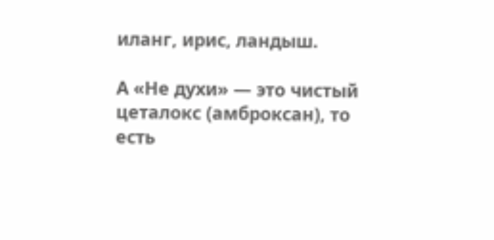иланг, ирис, ландыш.

А «Не духи» — это чистый цеталокс (амброксан), то есть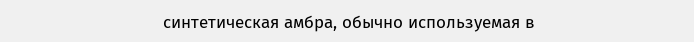синтетическая амбра, обычно используемая в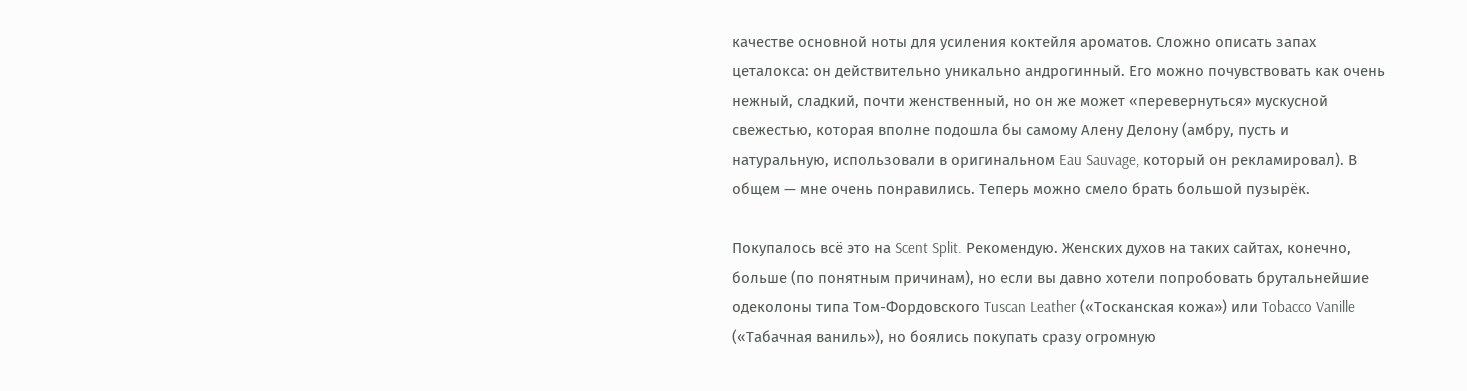качестве основной ноты для усиления коктейля ароматов. Сложно описать запах цеталокса: он действительно уникально андрогинный. Его можно почувствовать как очень нежный, сладкий, почти женственный, но он же может «перевернуться» мускусной свежестью, которая вполне подошла бы самому Алену Делону (амбру, пусть и натуральную, использовали в оригинальном Eau Sauvage, который он рекламировал). В общем — мне очень понравились. Теперь можно смело брать большой пузырёк.

Покупалось всё это на Scent Split. Рекомендую. Женских духов на таких сайтах, конечно, больше (по понятным причинам), но если вы давно хотели попробовать брутальнейшие одеколоны типа Том-Фордовского Tuscan Leather («Тосканская кожа») или Tobacco Vanille («Табачная ваниль»), но боялись покупать сразу огромную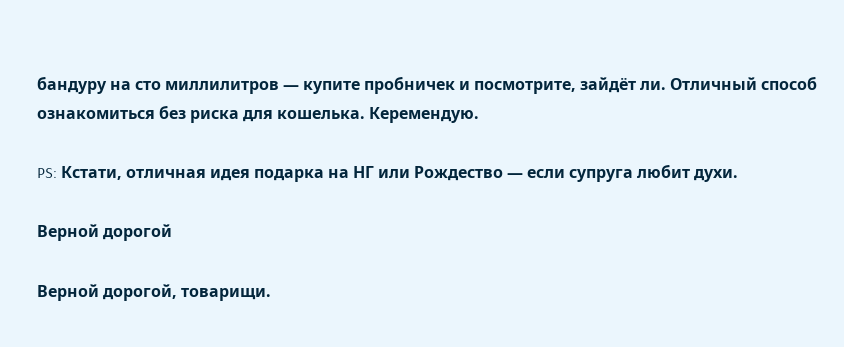бандуру на сто миллилитров — купите пробничек и посмотрите, зайдёт ли. Отличный способ ознакомиться без риска для кошелька. Керемендую.

PS: Кстати, отличная идея подарка на НГ или Рождество — если супруга любит духи.

Верной дорогой

Верной дорогой, товарищи.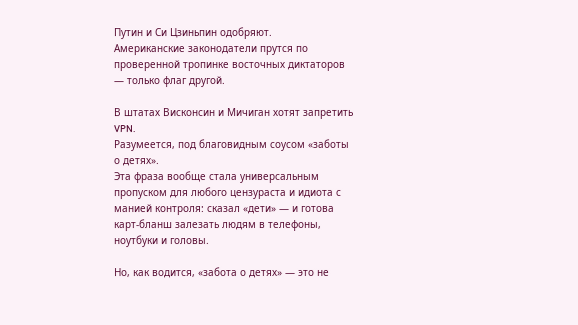Путин и Си Цзиньпин одобряют.
Американские законодатели прутся по проверенной тропинке восточных диктаторов — только флаг другой.

В штатах Висконсин и Мичиган хотят запретить VPN.
Разумеется, под благовидным соусом «заботы о детях».
Эта фраза вообще стала универсальным пропуском для любого цензураста и идиота с манией контроля: сказал «дети» — и готова карт-бланш залезать людям в телефоны, ноутбуки и головы.

Но, как водится, «забота о детях» — это не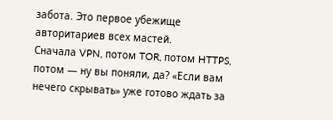забота. Это первое убежище авторитариев всех мастей.
Сначала VPN, потом TOR, потом HTTPS, потом — ну вы поняли, да? «Если вам нечего скрывать» уже готово ждать за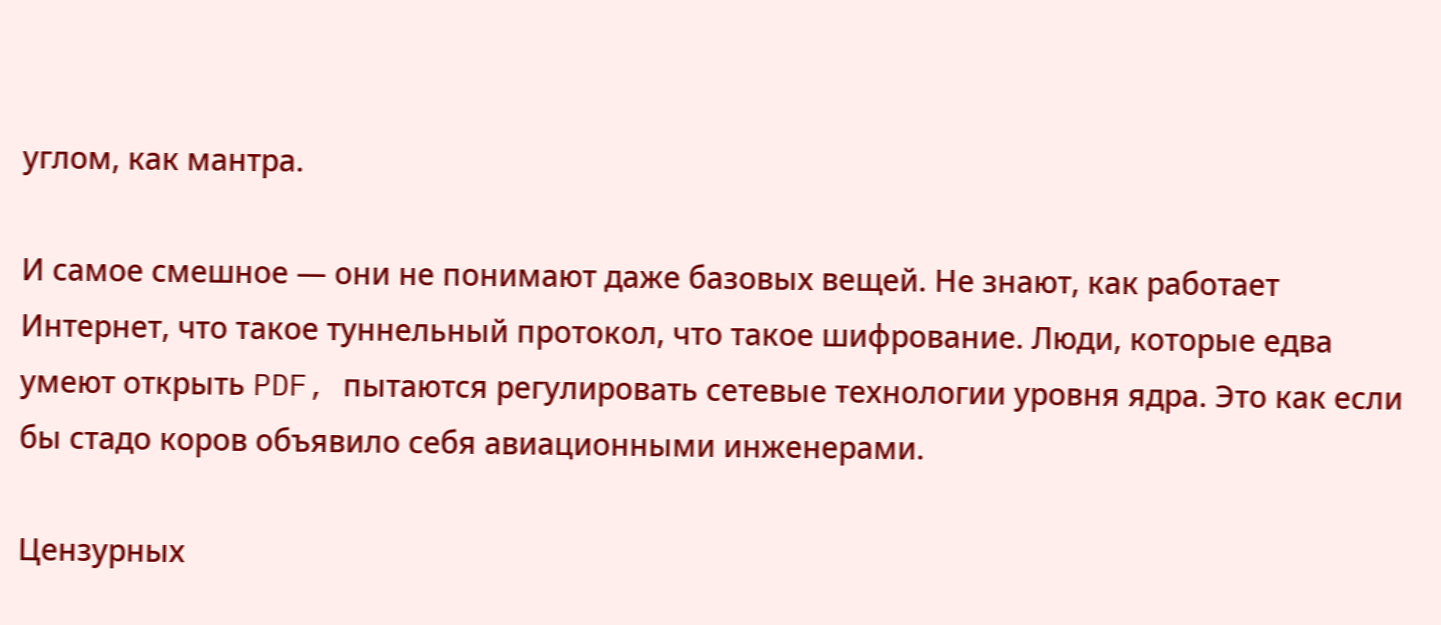углом, как мантра.

И самое смешное — они не понимают даже базовых вещей. Не знают, как работает Интернет, что такое туннельный протокол, что такое шифрование. Люди, которые едва умеют открыть PDF, пытаются регулировать сетевые технологии уровня ядра. Это как если бы стадо коров объявило себя авиационными инженерами.

Цензурных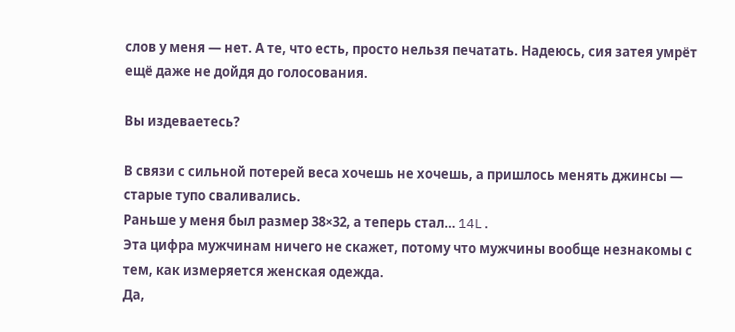слов у меня — нет. А те, что есть, просто нельзя печатать. Надеюсь, сия затея умрёт ещё даже не дойдя до голосования.

Вы издеваетесь?

В связи с сильной потерей веса хочешь не хочешь, а пришлось менять джинсы — старые тупо сваливались.
Раньше у меня был размер 38×32, а теперь стал… 14L.
Эта цифра мужчинам ничего не скажет, потому что мужчины вообще незнакомы с тем, как измеряется женская одежда.
Да,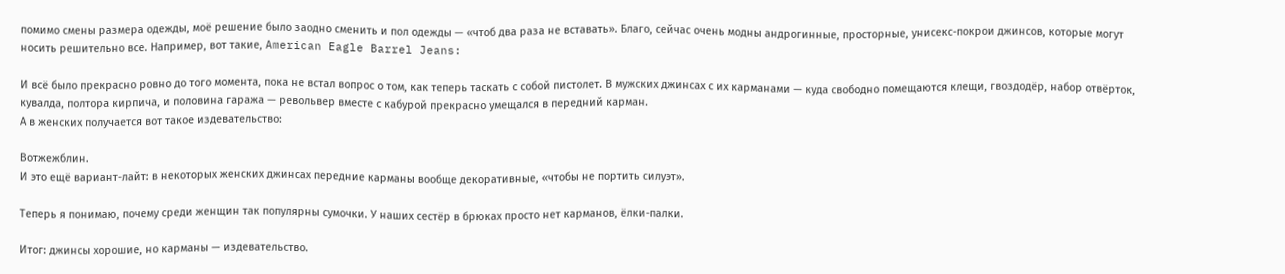помимо смены размера одежды, моё решение было заодно сменить и пол одежды — «чтоб два раза не вставать». Благо, сейчас очень модны андрогинные, просторные, унисекс-покрои джинсов, которые могут носить решительно все. Например, вот такие, American Eagle Barrel Jeans:

И всё было прекрасно ровно до того момента, пока не встал вопрос о том, как теперь таскать с собой пистолет. В мужских джинсах с их карманами — куда свободно помещаются клещи, гвоздодёр, набор отвёрток, кувалда, полтора кирпича, и половина гаража — револьвер вместе с кабурой прекрасно умещался в передний карман.
А в женских получается вот такое издевательство:

Вотжежблин.
И это ещё вариант-лайт: в некоторых женских джинсах передние карманы вообще декоративные, «чтобы не портить силуэт».

Теперь я понимаю, почему среди женщин так популярны сумочки. У наших сестёр в брюках просто нет карманов, ёлки-палки.

Итог: джинсы хорошие, но карманы — издевательство.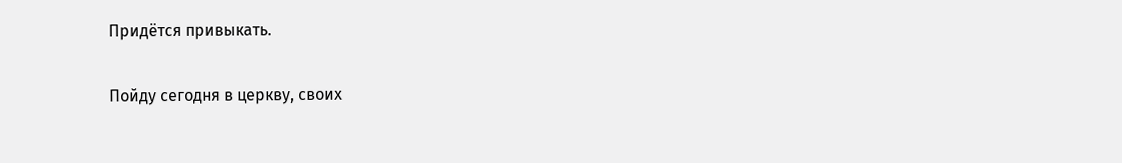Придётся привыкать.

Пойду сегодня в церкву, своих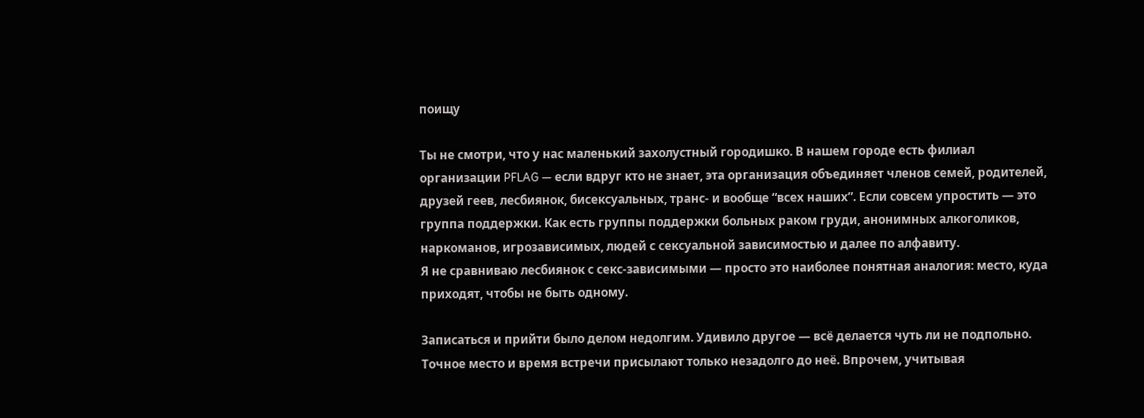поищу

Ты не смотри, что у нас маленький захолустный городишко. В нашем городе есть филиал организации PFLAG — если вдруг кто не знает, эта организация объединяет членов семей, родителей, друзей геев, лесбиянок, бисексуальных, транс- и вообще “всех наших”. Если совсем упростить — это группа поддержки. Как есть группы поддержки больных раком груди, анонимных алкоголиков, наркоманов, игрозависимых, людей с сексуальной зависимостью и далее по алфавиту.
Я не сравниваю лесбиянок с секс-зависимыми — просто это наиболее понятная аналогия: место, куда приходят, чтобы не быть одному.

Записаться и прийти было делом недолгим. Удивило другое — всё делается чуть ли не подпольно. Точное место и время встречи присылают только незадолго до неё. Впрочем, учитывая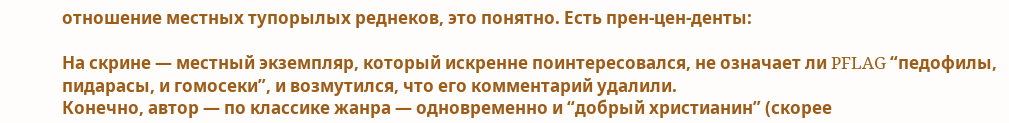отношение местных тупорылых реднеков, это понятно. Есть прен-цен-денты:

На скрине — местный экземпляр, который искренне поинтересовался, не означает ли PFLAG “педофилы, пидарасы, и гомосеки”, и возмутился, что его комментарий удалили.
Конечно, автор — по классике жанра — одновременно и “добрый христианин” (скорее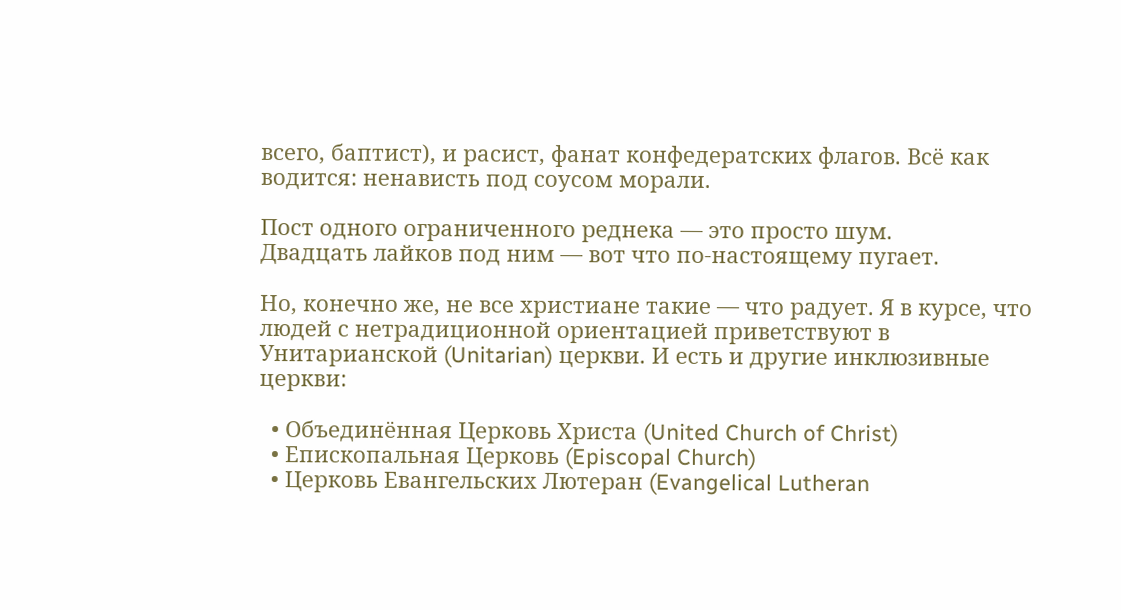всего, баптист), и расист, фанат конфедератских флагов. Всё как водится: ненависть под соусом морали.

Пост одного ограниченного реднека — это просто шум.
Двадцать лайков под ним — вот что по-настоящему пугает.

Но, конечно же, не все христиане такие — что радует. Я в курсе, что людей с нетрадиционной ориентацией приветствуют в Унитарианской (Unitarian) церкви. И есть и другие инклюзивные церкви:

  • Объединённая Церковь Христа (United Church of Christ)
  • Епископальная Церковь (Episcopal Church)
  • Церковь Евангельских Лютеран (Evangelical Lutheran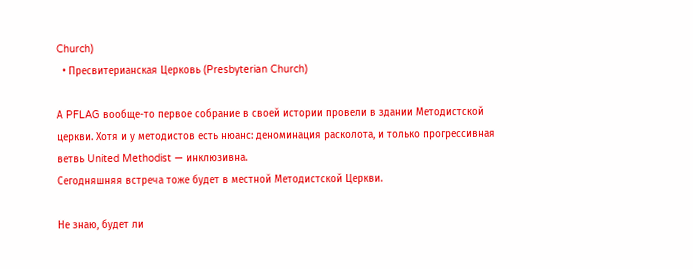Church)
  • Пресвитерианская Церковь (Presbyterian Church)

А PFLAG вообще-то первое собрание в своей истории провели в здании Методистской церкви. Хотя и у методистов есть нюанс: деноминация расколота, и только прогрессивная ветвь United Methodist — инклюзивна.
Сегодняшняя встреча тоже будет в местной Методистской Церкви.

Не знаю, будет ли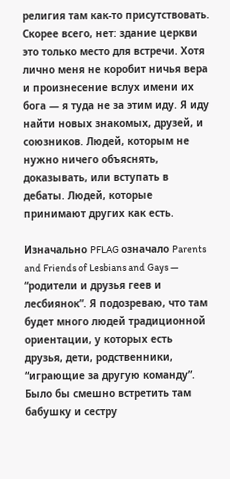религия там как-то присутствовать. Скорее всего, нет: здание церкви это только место для встречи. Хотя лично меня не коробит ничья вера и произнесение вслух имени их бога — я туда не за этим иду. Я иду найти новых знакомых, друзей, и союзников. Людей, которым не нужно ничего объяснять, доказывать, или вступать в дебаты. Людей, которые принимают других как есть.

Изначально PFLAG означало Parents and Friends of Lesbians and Gays — “родители и друзья геев и лесбиянок”. Я подозреваю, что там будет много людей традиционной ориентации, у которых есть друзья, дети, родственники, “играющие за другую команду”. Было бы смешно встретить там бабушку и сестру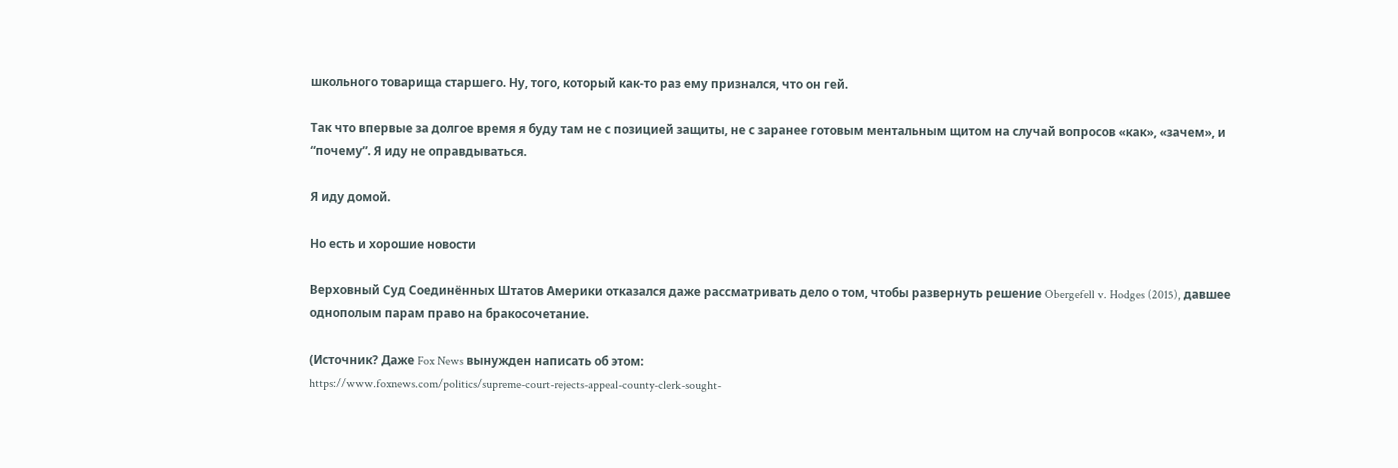школьного товарища старшего. Ну, того, который как-то раз ему признался, что он гей.

Так что впервые за долгое время я буду там не с позицией защиты, не с заранее готовым ментальным щитом на случай вопросов «как», «зачем», и “почему”. Я иду не оправдываться.

Я иду домой.

Но есть и хорошие новости

Верховный Суд Соединённых Штатов Америки отказался даже рассматривать дело о том, чтобы развернуть решение Obergefell v. Hodges (2015), давшее однополым парам право на бракосочетание.

(Источник? Даже Fox News вынужден написать об этом:
https://www.foxnews.com/politics/supreme-court-rejects-appeal-county-clerk-sought-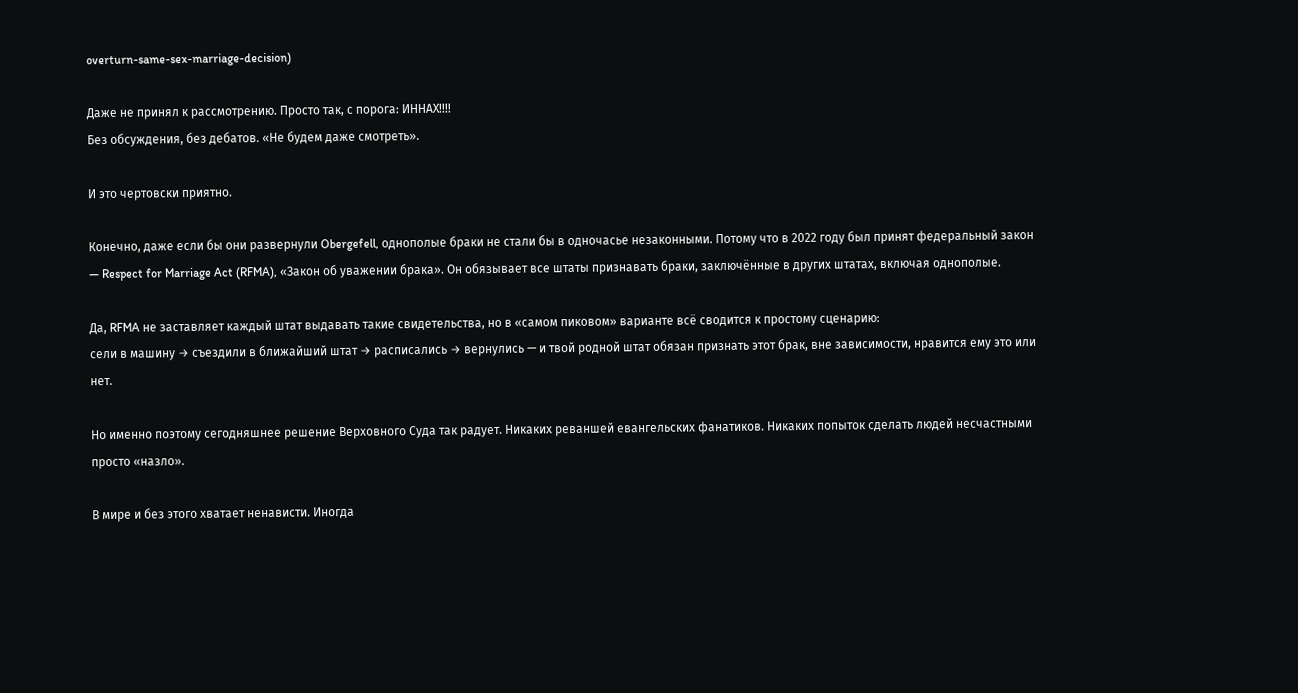overturn-same-sex-marriage-decision)

Даже не принял к рассмотрению. Просто так, с порога: ИННАХ!!!!
Без обсуждения, без дебатов. «Не будем даже смотреть».

И это чертовски приятно.

Конечно, даже если бы они развернули Obergefell, однополые браки не стали бы в одночасье незаконными. Потому что в 2022 году был принят федеральный закон — Respect for Marriage Act (RFMA), «Закон об уважении брака». Он обязывает все штаты признавать браки, заключённые в других штатах, включая однополые.

Да, RFMA не заставляет каждый штат выдавать такие свидетельства, но в «самом пиковом» варианте всё сводится к простому сценарию:
сели в машину → съездили в ближайший штат → расписались → вернулись — и твой родной штат обязан признать этот брак, вне зависимости, нравится ему это или нет.

Но именно поэтому сегодняшнее решение Верховного Суда так радует. Никаких реваншей евангельских фанатиков. Никаких попыток сделать людей несчастными просто «назло».

В мире и без этого хватает ненависти. Иногда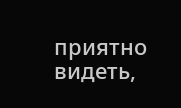приятно видеть,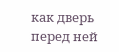как дверь перед ней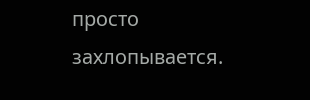просто захлопывается.